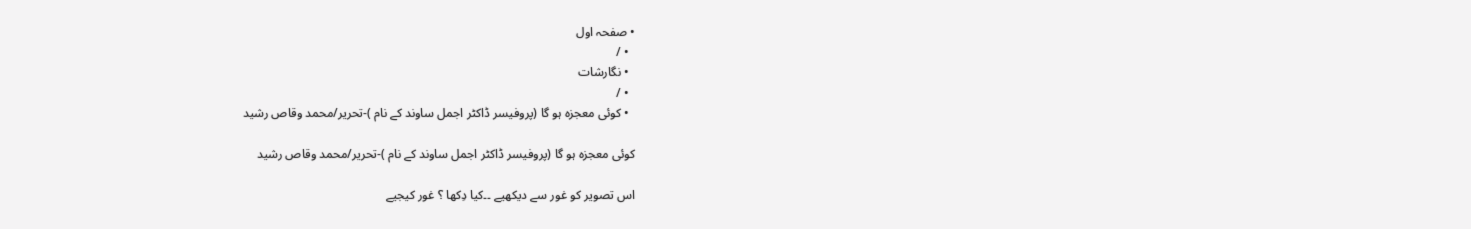• صفحہ اول
  • /
  • نگارشات
  • /
  • کوئی معجزہ ہو گا (پروفیسر ڈاکٹر اجمل ساوند کے نام )-تحریر/محمد وقاص رشید

کوئی معجزہ ہو گا (پروفیسر ڈاکٹر اجمل ساوند کے نام )-تحریر/محمد وقاص رشید

اس تصویر کو غور سے دیکھیے ۔۔کیا دِکھا ؟ غور کیجیے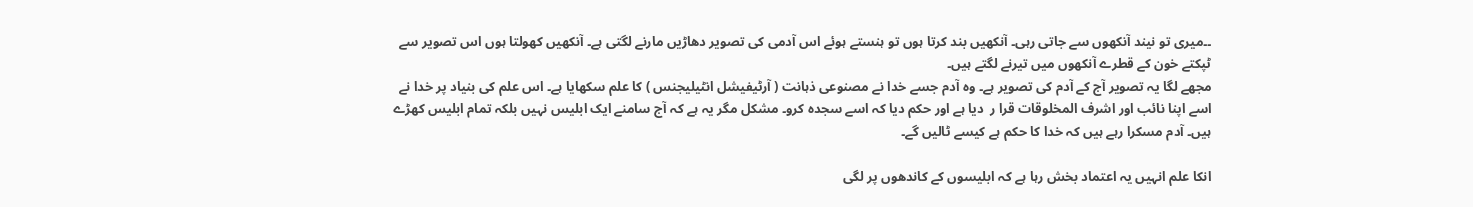۔۔میری تو نیند آنکھوں سے جاتی رہی۔ آنکھیں بند کرتا ہوں تو ہنستے ہوئے اس آدمی کی تصویر دھاڑیں مارنے لگتی ہے۔ آنکھیں کھولتا ہوں اس تصویر سے ٹپکتے خون کے قطرے آنکھوں میں تیرنے لگتے ہیں۔
مجھے لگا یہ تصویر آج کے آدم کی تصویر ہے۔ وہ آدم جسے خدا نے مصنوعی ذہانت ( آرٹیفیشل انٹیلیجنس ) کا علم سکھایا ہے۔ اس علم کی بنیاد پر خدا نے اسے اپنا نائب اور اشرف المخلوقات قرا ر  دیا ہے اور حکم دیا کہ اسے سجدہ کرو۔ مشکل مگر یہ ہے کہ آج سامنے ایک ابلیس نہیں بلکہ تمام ابلیس کھڑے ہیں۔ آدم مسکرا رہے ہیں کہ خدا کا حکم ہے کیسے ٹالیں گے۔

انکا علم انہیں یہ اعتماد بخش رہا ہے کہ ابلیسوں کے کاندھوں پر لگی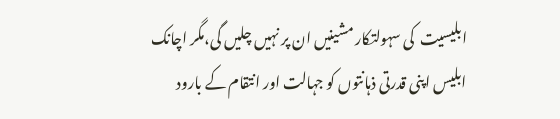ابلیسیت  کی سہولتکار مشینیں ان پر نہیں چلیں گی،مگر اچانک ابلیس اپنی قدرتی ذہانتوں کو جہالت اور انتقام کے بارود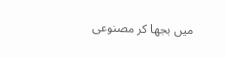میں بجھا کر مصنوعی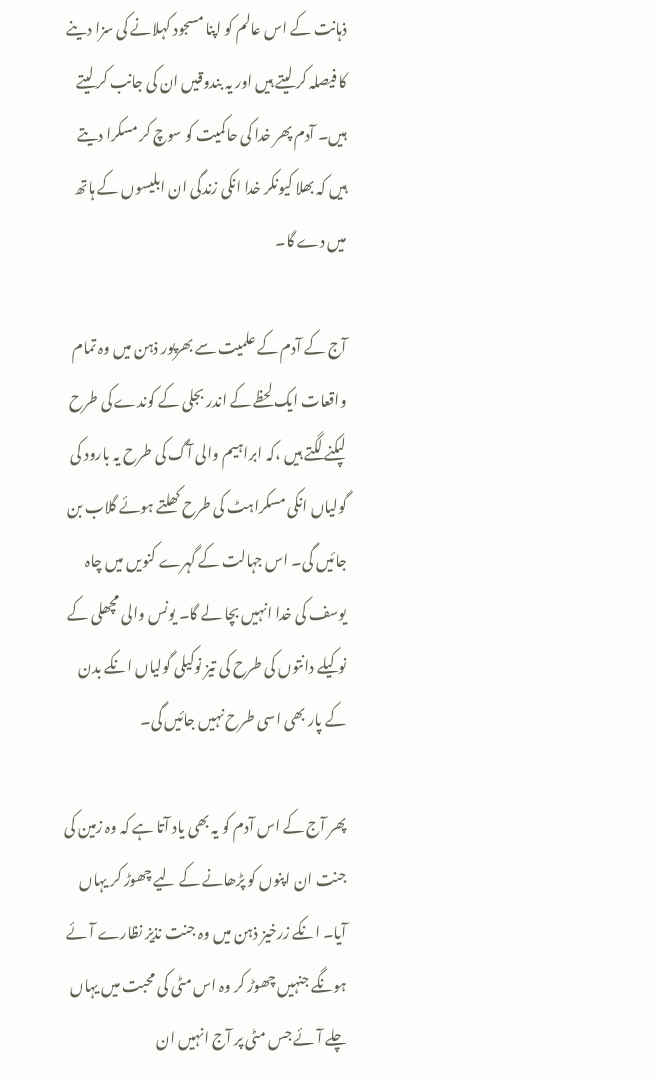ذہانت کے اس عالم کو اپنا مسجود کہلانے کی سزا دینے کا فیصلہ کر لیتے ہیں اور یہ بندوقیں ان کی جانب کر لیتے ہیں۔ آدم پھر خدا کی حاکمیت کو سوچ کر مسکرا دیتے ہیں کہ بھلا کیونکر خدا انکی زندگی ان ابلیسوں کے ہاتھ میں دے گا۔

آج کے آدم کے علمیت سے بھرپور ذہن میں وہ تمام واقعات ایک لحظے کے اندر بجلی کے کوندے کی طرح لپکنے لگتے ہیں ،کہ ابراہیم والی آگ کی طرح یہ بارود کی گولیاں انکی مسکراہٹ کی طرح کھلتے ہوئے گلاب بن جائیں گی۔ اس جہالت کے گہرے کنویں میں چاہ یوسف کی خدا انہیں بچا لے گا۔ یونس والی مچھلی کے نوکیلے دانتوں کی طرح کی تیز نوکیلی گولیاں انکے بدن کے پار بھی اسی طرح نہیں جائیں گی۔

پھر آج کے اس آدم کو یہ بھی یاد آتا ہے کہ وہ زمین کی جنت ان اپنوں کو پڑھانے کے لیے چھوڑ کر یہاں آیا۔ انکے زرخیز ذہن میں وہ جنت نذیز نظارے آئے ہونگے جنہیں چھوڑ کر وہ اس مٹی کی محبت میں یہاں چلے آئے جس مٹی پر آج انہیں ان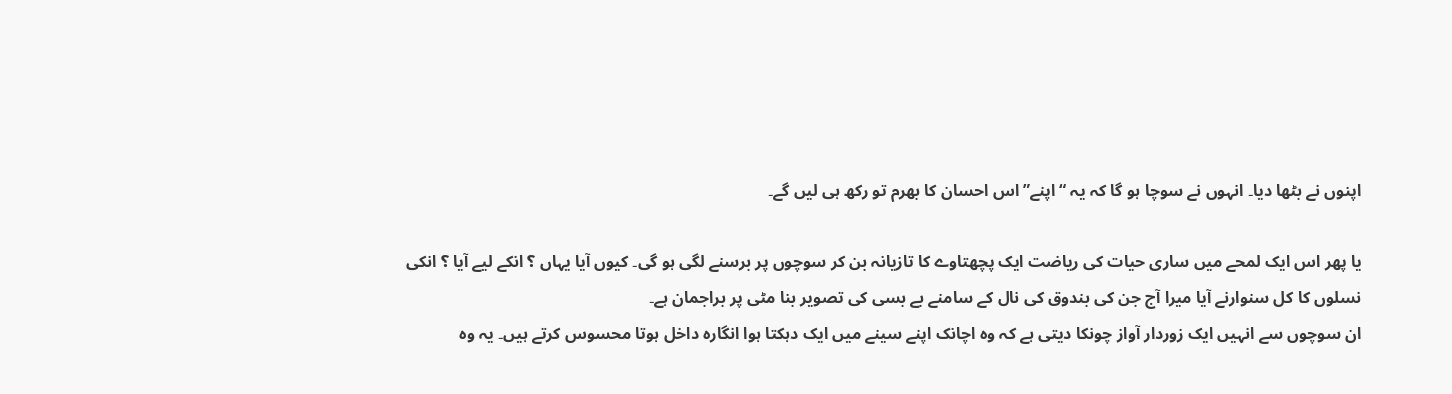اپنوں نے بٹھا دیا۔ انہوں نے سوچا ہو گا کہ یہ “اپنے”اس احسان کا بھرم تو رکھ ہی لیں گے۔

یا پھر اس ایک لمحے میں ساری حیات کی ریاضت ایک پچھتاوے کا تازیانہ بن کر سوچوں پر برسنے لگی ہو گی۔ کیوں آیا یہاں ؟ انکے لیے آیا ؟ انکی نسلوں کا کل سنوارنے آیا میرا آج جن کی بندوق کی نال کے سامنے بے بسی کی تصویر بنا مٹی پر براجمان ہے۔
ان سوچوں سے انہیں ایک زوردار آواز چونکا دیتی ہے کہ وہ اچانک اپنے سینے میں ایک دہکتا ہوا انگارہ داخل ہوتا محسوس کرتے ہیں۔ یہ وہ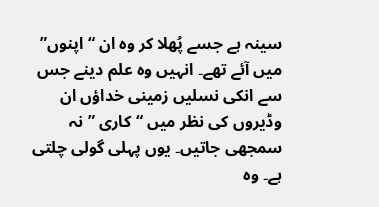سینہ ہے جسے پُھلا کر وہ ان “اپنوں” میں آئے تھے۔ انہیں وہ علم دینے جس سے انکی نسلیں زمینی خداؤں ان وڈیروں کی نظر میں “کاری ” نہ سمجھی جاتیں۔ یوں پہلی گولی چلتی ہے۔ وہ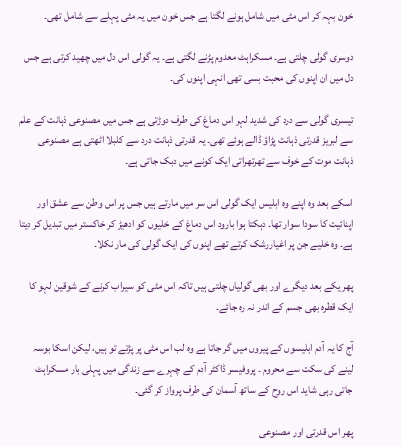خون بہہ کر اس مٹی میں شامل ہونے لگتا ہے جس خون میں یہ مٹی پہلے سے شامل تھی۔

دوسری گولی چلتی ہے۔ مسکراہٹ معدوم پڑنے لگتی ہے۔ یہ گولی اس دل میں چھید کرتی ہے جس دل میں ان اپنوں کی محبت بسی تھی انہی اپنوں کی۔

تیسری گولی سے درد کی شدید لہر اس دماغ کی طرف دوڑتی ہے جس میں مصنوعی ذہانت کے علم سے لبریز قدرتی ذہانت پڑاؤ ڈالے ہوئے تھی۔ یہ قدرتی ذہانت درد سے کلبلا اٹھتی ہے مصنوعی ذہانت موت کے خوف سے تھرتھراتی ایک کونے میں دبک جاتی ہے۔

اسکے بعد وہ اپنے وہ ابلیس ایک گولی اس سر میں مارتے ہیں جس پر اس وطن سے عشق اور اپنائیت کا سودا سوار تھا۔ دہکتا ہوا بارود اس دماغ کے خلیوں کو ادھیڑ کر خاکستر میں تبدیل کر دیتا ہے۔ وہ خلیے جن پر اغیاررشک کرتے تھے اپنوں کی ایک گولی کی مار نکلا۔

پھر یکے بعد دیگرے اور بھی گولیاں چلتی ہیں تاکہ اس مٹی کو سیراب کرنے کے شوقین لہو کا ایک قطرہ بھی جسم کے اندر نہ رہ جائے۔

آج کا یہ آدم ابلیسوں کے پیروں میں گر جاتا ہے وہ لب اس مٹی پر پڑتے تو ہیں، لیکن اسکا بوسہ لینے کی سکت سے محروم ۔ پروفیسر ڈاکٹر آدم کے چہرے سے زندگی میں پہلی بار مسکراہٹ جاتی رہی شاید اس روح کے ساتھ آسمان کی طرف پرواز کر گئی۔

پھر اس قدرتی اور مصنوعی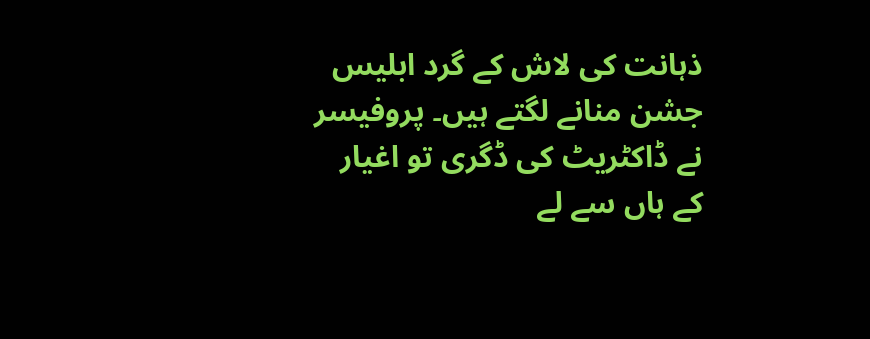ذہانت کی لاش کے گرد ابلیس جشن منانے لگتے ہیں۔ پروفیسر نے ڈاکٹریٹ کی ڈگری تو اغیار کے ہاں سے لے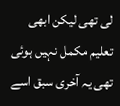لی تھی لیکن ابھی تعلیم مکمل نہیں ہوئی تھی یہ آخری سبق اسے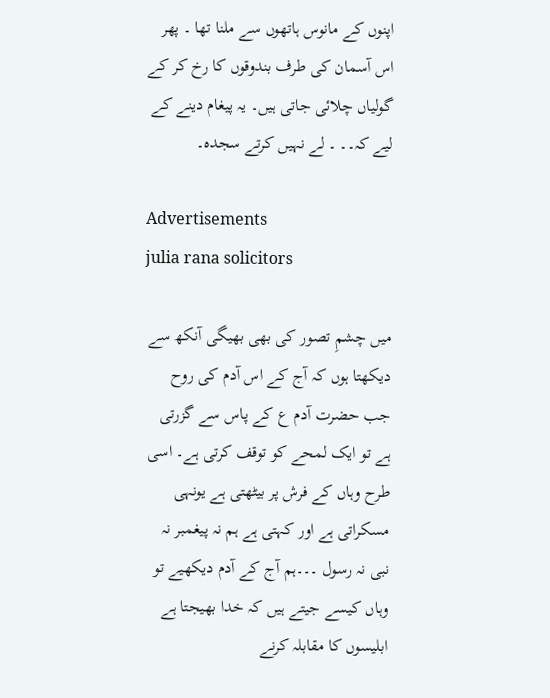اپنوں کے مانوس ہاتھوں سے ملنا تھا ۔ پھر اس آسمان کی طرف بندوقوں کا رخ کر کے گولیاں چلائی جاتی ہیں۔ یہ پیغام دینے کے لیے کہ۔۔ ۔ لے نہیں کرتے سجدہ۔

Advertisements
julia rana solicitors

میں چشمِ تصور کی بھی بھیگی آنکھ سے دیکھتا ہوں کہ آج کے اس آدم کی روح جب حضرت آدم ع کے پاس سے گزرتی ہے تو ایک لمحے کو توقف کرتی ہے۔ اسی طرح وہاں کے فرش پر بیٹھتی ہے یونہی مسکراتی ہے اور کہتی ہے ہم نہ پیغمبر نہ نبی نہ رسول ۔۔۔ہم آج کے آدم دیکھیے تو وہاں کیسے جیتے ہیں کہ خدا بھیجتا ہے ابلیسوں کا مقابلہ کرنے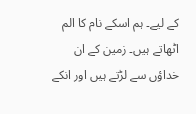کے لیے۔ ہم اسکے نام کا الم اٹھاتے ہیں۔ زمین کے ان خداؤں سے لڑتے ہیں اور انکے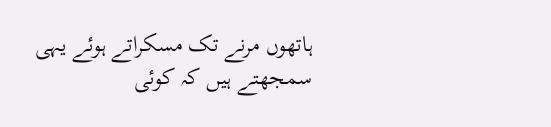ہاتھوں مرنے تک مسکراتے ہوئے یہی سمجھتے ہیں کہ کوئی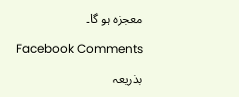معجزہ ہو گا۔

Facebook Comments

بذریعہ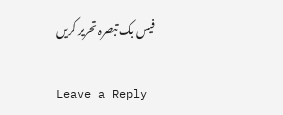فیس بک تبصرہ تحریر کریں

Leave a Reply